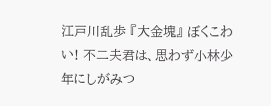江戸川乱歩 『大金塊』 ぼくこわい! 不二夫君は、思わず小林少年にしがみつ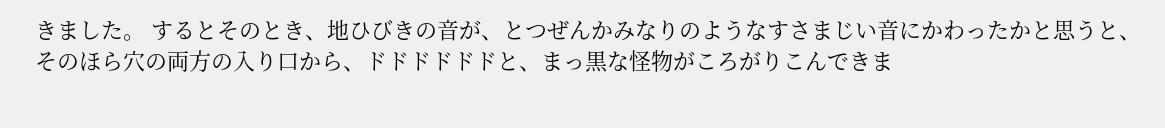きました。 するとそのとき、地ひびきの音が、とつぜんかみなりのようなすさまじい音にかわったかと思うと、そのほら穴の両方の入り口から、ドドドドドドと、まっ黒な怪物がころがりこんできま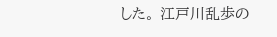した。 江戸川乱歩の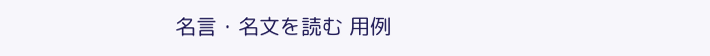名言・名文を読む 用例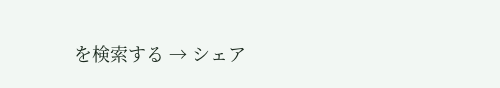を検索する → シェア